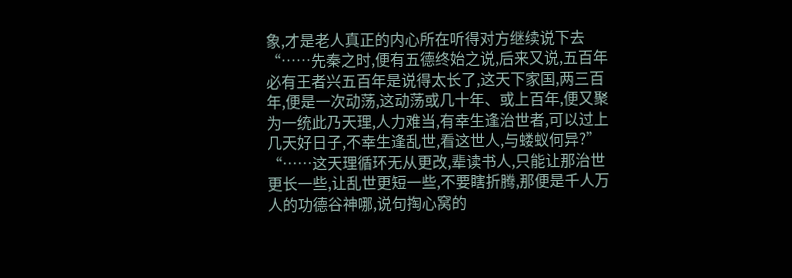象,才是老人真正的内心所在听得对方继续说下去
“……先秦之时,便有五德终始之说,后来又说,五百年必有王者兴五百年是说得太长了,这天下家国,两三百年,便是一次动荡,这动荡或几十年、或上百年,便又聚为一统此乃天理,人力难当,有幸生逢治世者,可以过上几天好日子,不幸生逢乱世,看这世人,与蝼蚁何异?”
“……这天理循环无从更改,辈读书人,只能让那治世更长一些,让乱世更短一些,不要瞎折腾,那便是千人万人的功德谷神哪,说句掏心窝的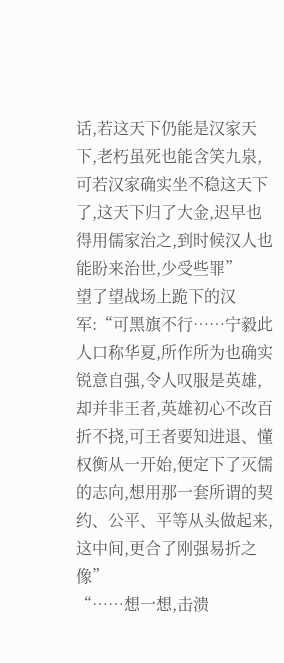话,若这天下仍能是汉家天下,老朽虽死也能含笑九泉,可若汉家确实坐不稳这天下了,这天下归了大金,迟早也得用儒家治之,到时候汉人也能盼来治世,少受些罪”
望了望战场上跪下的汉军:“可黑旗不行……宁毅此人口称华夏,所作所为也确实锐意自强,令人叹服是英雄,却并非王者,英雄初心不改百折不挠,可王者要知进退、懂权衡从一开始,便定下了灭儒的志向,想用那一套所谓的契约、公平、平等从头做起来,这中间,更合了刚强易折之像”
“……想一想,击溃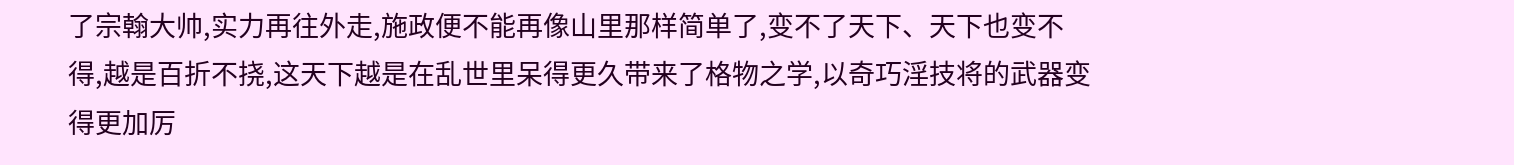了宗翰大帅,实力再往外走,施政便不能再像山里那样简单了,变不了天下、天下也变不得,越是百折不挠,这天下越是在乱世里呆得更久带来了格物之学,以奇巧淫技将的武器变得更加厉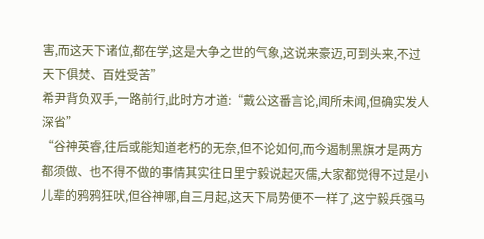害,而这天下诸位,都在学,这是大争之世的气象,这说来豪迈,可到头来,不过天下俱焚、百姓受苦”
希尹背负双手,一路前行,此时方才道:“戴公这番言论,闻所未闻,但确实发人深省”
“谷神英睿,往后或能知道老朽的无奈,但不论如何,而今遏制黑旗才是两方都须做、也不得不做的事情其实往日里宁毅说起灭儒,大家都觉得不过是小儿辈的鸦鸦狂吠,但谷神哪,自三月起,这天下局势便不一样了,这宁毅兵强马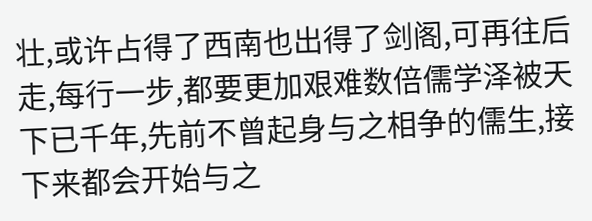壮,或许占得了西南也出得了剑阁,可再往后走,每行一步,都要更加艰难数倍儒学泽被天下已千年,先前不曾起身与之相争的儒生,接下来都会开始与之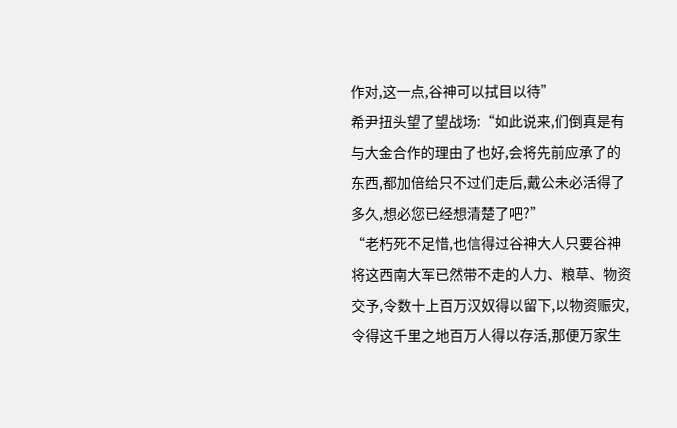作对,这一点,谷神可以拭目以待”
希尹扭头望了望战场:“如此说来,们倒真是有与大金合作的理由了也好,会将先前应承了的东西,都加倍给只不过们走后,戴公未必活得了多久,想必您已经想清楚了吧?”
“老朽死不足惜,也信得过谷神大人只要谷神将这西南大军已然带不走的人力、粮草、物资交予,令数十上百万汉奴得以留下,以物资赈灾,令得这千里之地百万人得以存活,那便万家生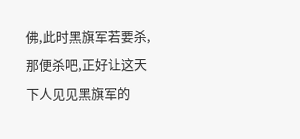佛,此时黑旗军若要杀,那便杀吧,正好让这天下人见见黑旗军的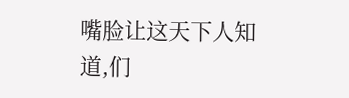嘴脸让这天下人知道,们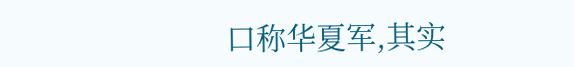口称华夏军,其实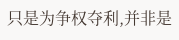只是为争权夺利,并非是